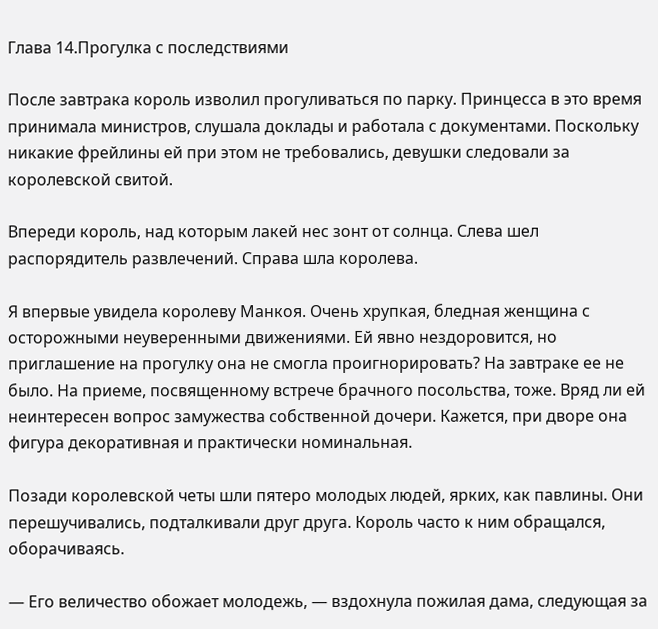Глава 14.Прогулка с последствиями

После завтрака король изволил прогуливаться по парку. Принцесса в это время принимала министров, слушала доклады и работала с документами. Поскольку никакие фрейлины ей при этом не требовались, девушки следовали за королевской свитой.

Впереди король, над которым лакей нес зонт от солнца. Слева шел распорядитель развлечений. Справа шла королева.

Я впервые увидела королеву Манкоя. Очень хрупкая, бледная женщина с осторожными неуверенными движениями. Ей явно нездоровится, но приглашение на прогулку она не смогла проигнорировать? На завтраке ее не было. На приеме, посвященному встрече брачного посольства, тоже. Вряд ли ей неинтересен вопрос замужества собственной дочери. Кажется, при дворе она фигура декоративная и практически номинальная.

Позади королевской четы шли пятеро молодых людей, ярких, как павлины. Они перешучивались, подталкивали друг друга. Король часто к ним обращался, оборачиваясь.

— Его величество обожает молодежь, — вздохнула пожилая дама, следующая за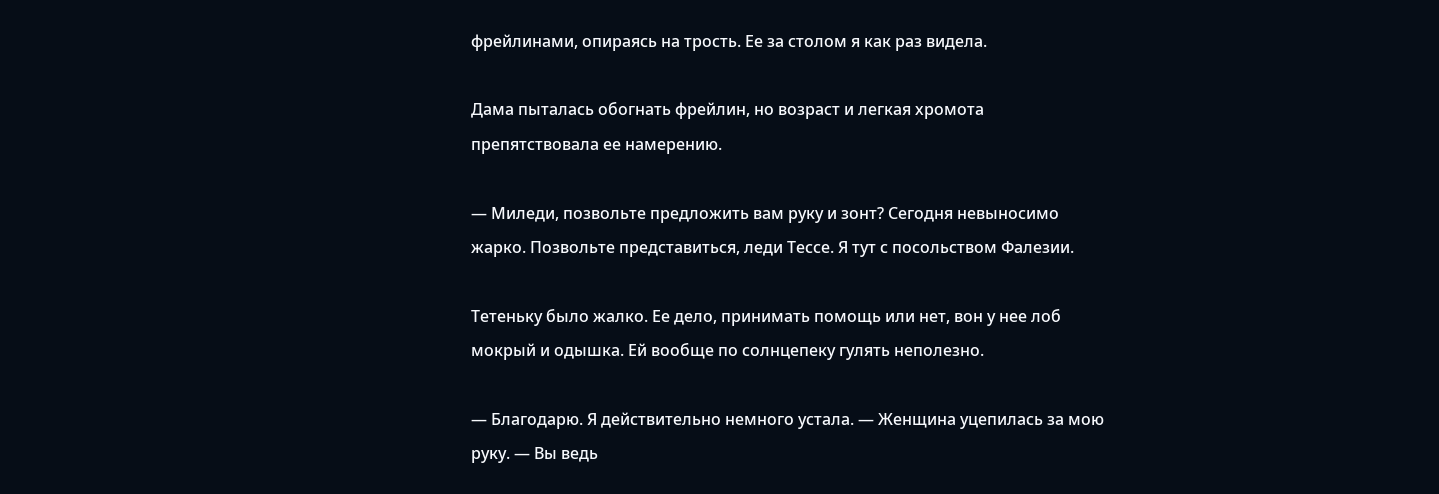фрейлинами, опираясь на трость. Ее за столом я как раз видела.

Дама пыталась обогнать фрейлин, но возраст и легкая хромота препятствовала ее намерению.

— Миледи, позвольте предложить вам руку и зонт? Сегодня невыносимо жарко. Позвольте представиться, леди Тессе. Я тут с посольством Фалезии.

Тетеньку было жалко. Ее дело, принимать помощь или нет, вон у нее лоб мокрый и одышка. Ей вообще по солнцепеку гулять неполезно.

— Благодарю. Я действительно немного устала. — Женщина уцепилась за мою руку. — Вы ведь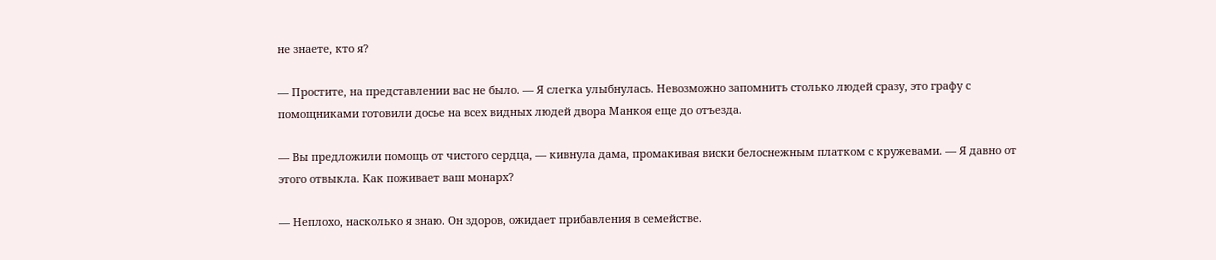не знаете, кто я?

— Простите, на представлении вас не было. — Я слегка улыбнулась. Невозможно запомнить столько людей сразу, это графу с помощниками готовили досье на всех видных людей двора Манкоя еще до отъезда.

— Вы предложили помощь от чистого сердца, — кивнула дама, промакивая виски белоснежным платком с кружевами. — Я давно от этого отвыкла. Как поживает ваш монарх?

— Неплохо, насколько я знаю. Он здоров, ожидает прибавления в семействе.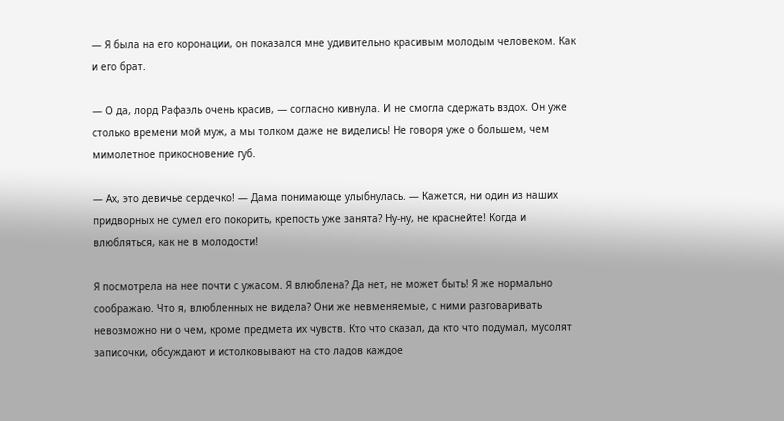— Я была на его коронации, он показался мне удивительно красивым молодым человеком. Как и его брат.

— О да, лорд Рафаэль очень красив, — согласно кивнула. И не смогла сдержать вздох. Он уже столько времени мой муж, а мы толком даже не виделись! Не говоря уже о большем, чем мимолетное прикосновение губ.

— Ах, это девичье сердечко! — Дама понимающе улыбнулась. — Кажется, ни один из наших придворных не сумел его покорить, крепость уже занята? Ну-ну, не краснейте! Когда и влюбляться, как не в молодости!

Я посмотрела на нее почти с ужасом. Я влюблена? Да нет, не может быть! Я же нормально соображаю. Что я, влюбленных не видела? Они же невменяемые, с ними разговаривать невозможно ни о чем, кроме предмета их чувств. Кто что сказал, да кто что подумал, мусолят записочки, обсуждают и истолковывают на сто ладов каждое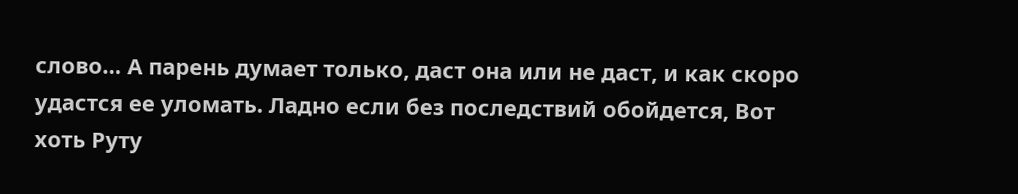слово… А парень думает только, даст она или не даст, и как скоро удастся ее уломать. Ладно если без последствий обойдется, Вот хоть Руту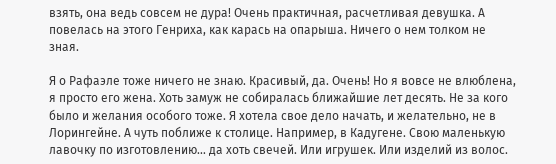взять, она ведь совсем не дура! Очень практичная, расчетливая девушка. А повелась на этого Генриха, как карась на опарыша. Ничего о нем толком не зная.

Я о Рафаэле тоже ничего не знаю. Красивый, да. Очень! Но я вовсе не влюблена, я просто его жена. Хоть замуж не собиралась ближайшие лет десять. Не за кого было и желания особого тоже. Я хотела свое дело начать, и желательно, не в Лорингейне. А чуть поближе к столице. Например, в Кадугене. Свою маленькую лавочку по изготовлению… да хоть свечей. Или игрушек. Или изделий из волос.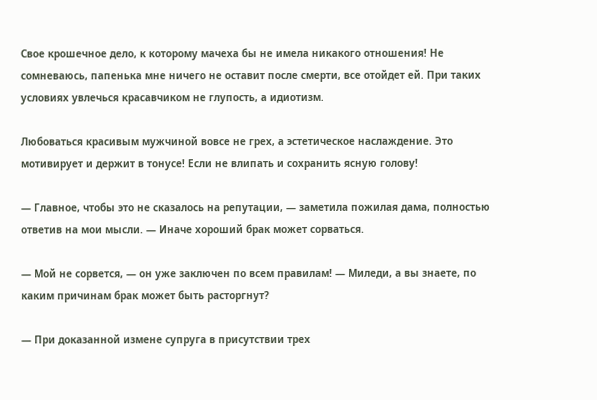Свое крошечное дело, к которому мачеха бы не имела никакого отношения! Не сомневаюсь, папенька мне ничего не оставит после смерти, все отойдет ей. При таких условиях увлечься красавчиком не глупость, а идиотизм.

Любоваться красивым мужчиной вовсе не грех, а эстетическое наслаждение. Это мотивирует и держит в тонусе! Если не влипать и сохранить ясную голову!

— Главное, чтобы это не сказалось на репутации, — заметила пожилая дама, полностью ответив на мои мысли. — Иначе хороший брак может сорваться.

— Мой не сорвется, — он уже заключен по всем правилам! — Миледи, а вы знаете, по каким причинам брак может быть расторгнут?

— При доказанной измене супруга в присутствии трех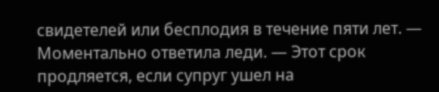свидетелей или бесплодия в течение пяти лет. — Моментально ответила леди. — Этот срок продляется, если супруг ушел на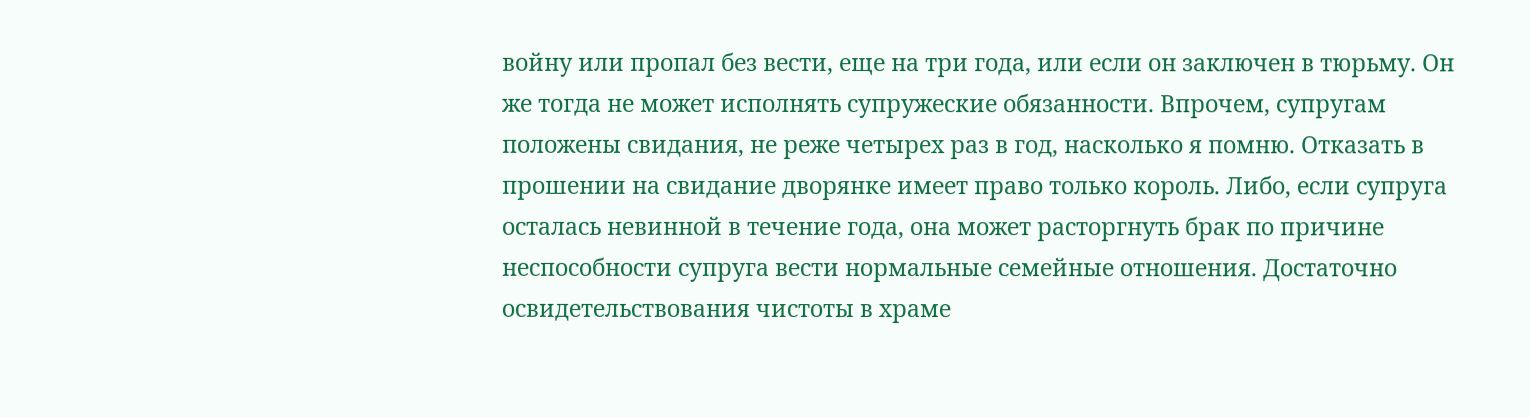войну или пропал без вести, еще на три года, или если он заключен в тюрьму. Он же тогда не может исполнять супружеские обязанности. Впрочем, супругам положены свидания, не реже четырех раз в год, насколько я помню. Отказать в прошении на свидание дворянке имеет право только король. Либо, если супруга осталась невинной в течение года, она может расторгнуть брак по причине неспособности супруга вести нормальные семейные отношения. Достаточно освидетельствования чистоты в храме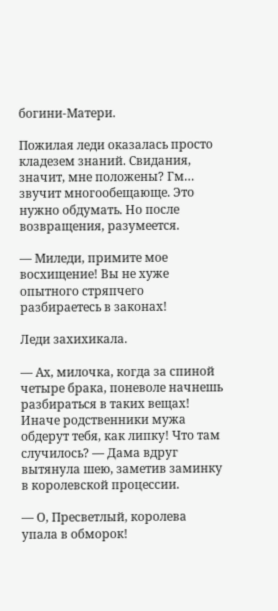богини-Матери.

Пожилая леди оказалась просто кладезем знаний. Свидания, значит, мне положены? Гм… звучит многообещающе. Это нужно обдумать. Но после возвращения, разумеется.

— Миледи, примите мое восхищение! Вы не хуже опытного стряпчего разбираетесь в законах!

Леди захихикала.

— Ах, милочка, когда за спиной четыре брака, поневоле начнешь разбираться в таких вещах! Иначе родственники мужа обдерут тебя, как липку! Что там случилось? — Дама вдруг вытянула шею, заметив заминку в королевской процессии.

— О, Пресветлый, королева упала в обморок!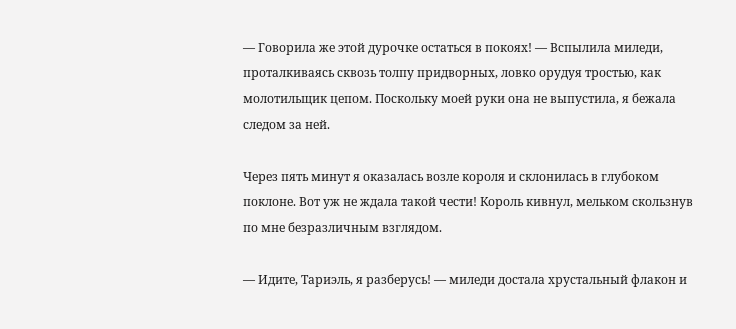— Говорила же этой дурочке остаться в покоях! — Вспылила миледи, проталкиваясь сквозь толпу придворных, ловко орудуя тростью, как молотильщик цепом. Поскольку моей руки она не выпустила, я бежала следом за ней.

Через пять минут я оказалась возле короля и склонилась в глубоком поклоне. Вот уж не ждала такой чести! Король кивнул, мельком скользнув по мне безразличным взглядом.

— Идите, Тариэль, я разберусь! — миледи достала хрустальный флакон и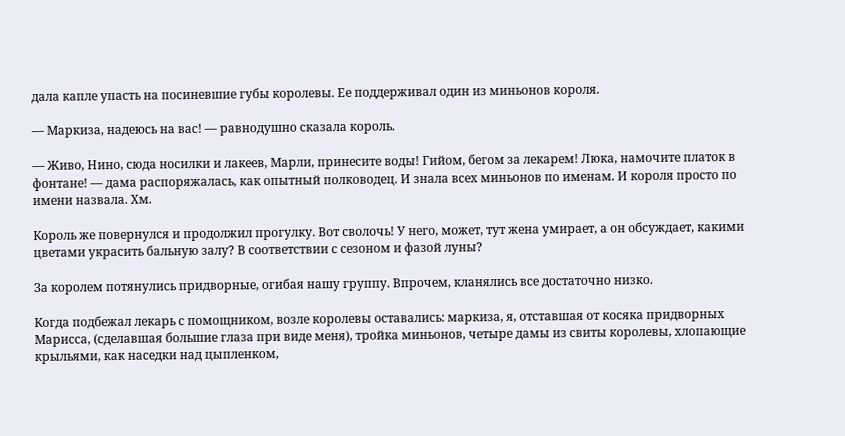дала капле упасть на посиневшие губы королевы. Ее поддерживал один из миньонов короля.

— Маркиза, надеюсь на вас! — равнодушно сказала король.

— Живо, Нино, сюда носилки и лакеев, Марли, принесите воды! Гийом, бегом за лекарем! Люка, намочите платок в фонтане! — дама распоряжалась, как опытный полководец. И знала всех миньонов по именам. И короля просто по имени назвала. Хм.

Король же повернулся и продолжил прогулку. Вот сволочь! У него, может, тут жена умирает, а он обсуждает, какими цветами украсить бальную залу? В соответствии с сезоном и фазой луны?

За королем потянулись придворные, огибая нашу группу. Впрочем, кланялись все достаточно низко.

Когда подбежал лекарь с помощником, возле королевы оставались: маркиза, я, отставшая от косяка придворных Марисса, (сделавшая большие глаза при виде меня), тройка миньонов, четыре дамы из свиты королевы, хлопающие крыльями, как наседки над цыпленком,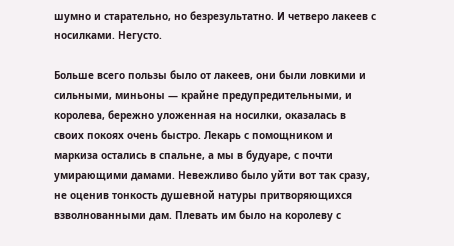шумно и старательно, но безрезультатно. И четверо лакеев с носилками. Негусто.

Больше всего пользы было от лакеев, они были ловкими и сильными, миньоны — крайне предупредительными, и королева, бережно уложенная на носилки, оказалась в своих покоях очень быстро. Лекарь с помощником и маркиза остались в спальне, а мы в будуаре, с почти умирающими дамами. Невежливо было уйти вот так сразу, не оценив тонкость душевной натуры притворяющихся взволнованными дам. Плевать им было на королеву с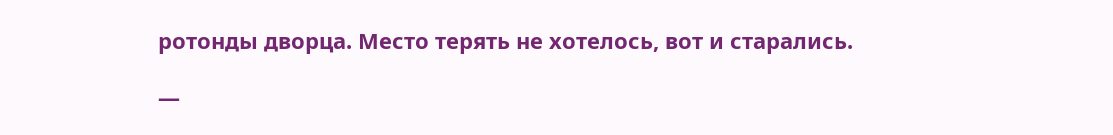ротонды дворца. Место терять не хотелось, вот и старались.

—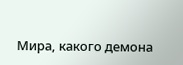Мира, какого демона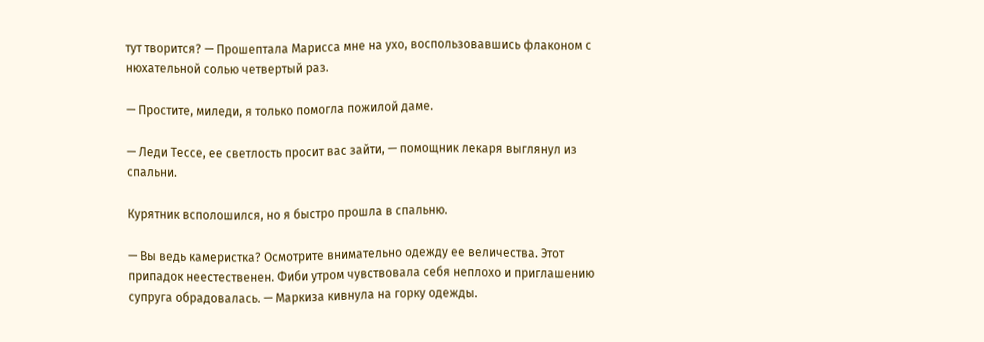тут творится? — Прошептала Марисса мне на ухо, воспользовавшись флаконом с нюхательной солью четвертый раз.

— Простите, миледи, я только помогла пожилой даме.

— Леди Тессе, ее светлость просит вас зайти, — помощник лекаря выглянул из спальни.

Курятник всполошился, но я быстро прошла в спальню.

— Вы ведь камеристка? Осмотрите внимательно одежду ее величества. Этот припадок неестественен. Фиби утром чувствовала себя неплохо и приглашению супруга обрадовалась. — Маркиза кивнула на горку одежды.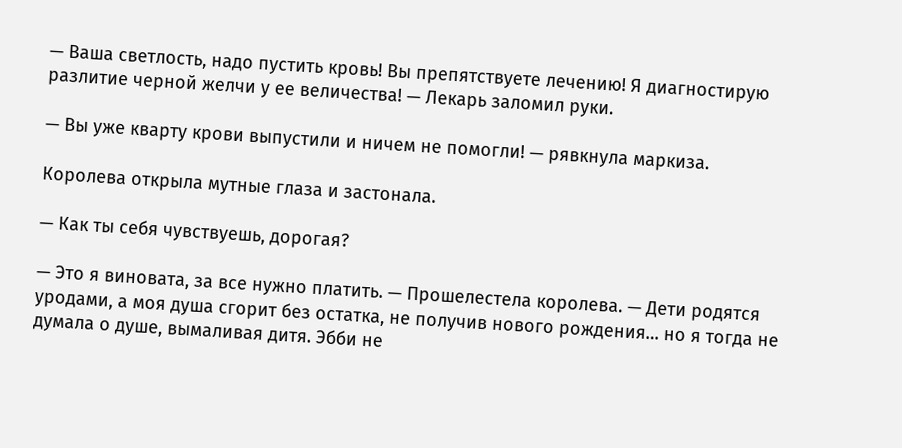— Ваша светлость, надо пустить кровь! Вы препятствуете лечению! Я диагностирую разлитие черной желчи у ее величества! — Лекарь заломил руки.

— Вы уже кварту крови выпустили и ничем не помогли! — рявкнула маркиза.

Королева открыла мутные глаза и застонала.

— Как ты себя чувствуешь, дорогая?

— Это я виновата, за все нужно платить. — Прошелестела королева. — Дети родятся уродами, а моя душа сгорит без остатка, не получив нового рождения… но я тогда не думала о душе, вымаливая дитя. Эбби не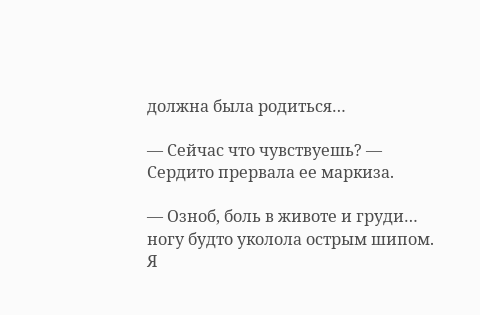должна была родиться…

— Сейчас что чувствуешь? — Сердито прервала ее маркиза.

— Озноб, боль в животе и груди… ногу будто уколола острым шипом. Я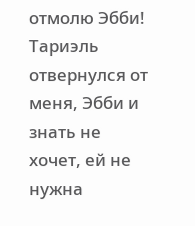отмолю Эбби! Тариэль отвернулся от меня, Эбби и знать не хочет, ей не нужна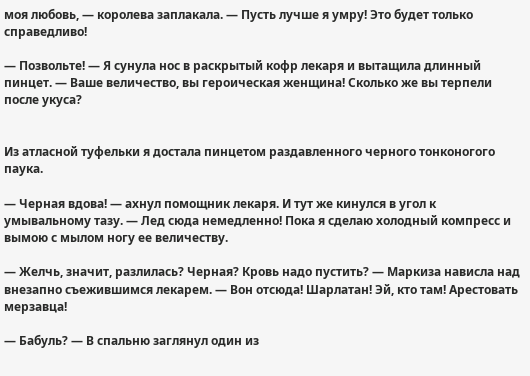моя любовь, — королева заплакала. — Пусть лучше я умру! Это будет только справедливо!

— Позвольте! — Я сунула нос в раскрытый кофр лекаря и вытащила длинный пинцет. — Ваше величество, вы героическая женщина! Сколько же вы терпели после укуса?


Из атласной туфельки я достала пинцетом раздавленного черного тонконогого паука.

— Черная вдова! — ахнул помощник лекаря. И тут же кинулся в угол к умывальному тазу. — Лед сюда немедленно! Пока я сделаю холодный компресс и вымою с мылом ногу ее величеству.

— Желчь, значит, разлилась? Черная? Кровь надо пустить? — Маркиза нависла над внезапно съежившимся лекарем. — Вон отсюда! Шарлатан! Эй, кто там! Арестовать мерзавца!

— Бабуль? — В спальню заглянул один из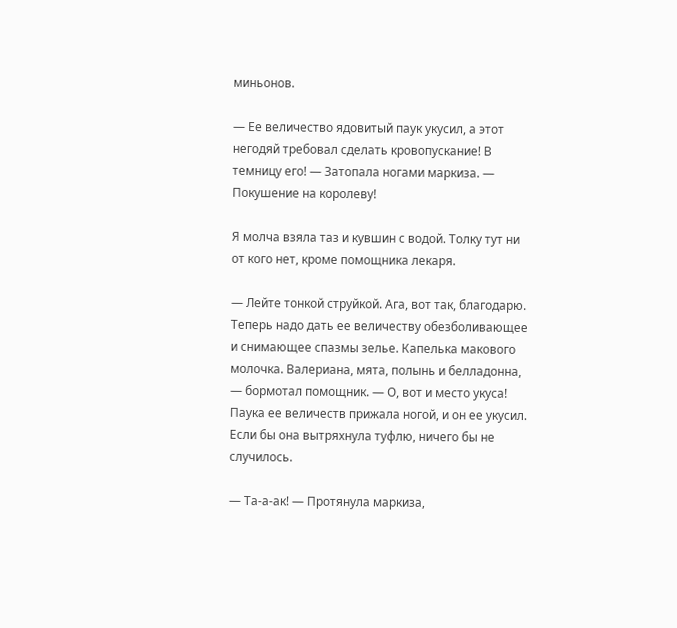миньонов.

— Ее величество ядовитый паук укусил, а этот негодяй требовал сделать кровопускание! В темницу его! — Затопала ногами маркиза. — Покушение на королеву!

Я молча взяла таз и кувшин с водой. Толку тут ни от кого нет, кроме помощника лекаря.

— Лейте тонкой струйкой. Ага, вот так, благодарю. Теперь надо дать ее величеству обезболивающее и снимающее спазмы зелье. Капелька макового молочка. Валериана, мята, полынь и белладонна, — бормотал помощник. — О, вот и место укуса! Паука ее величеств прижала ногой, и он ее укусил. Если бы она вытряхнула туфлю, ничего бы не случилось.

— Та-а-ак! — Протянула маркиза,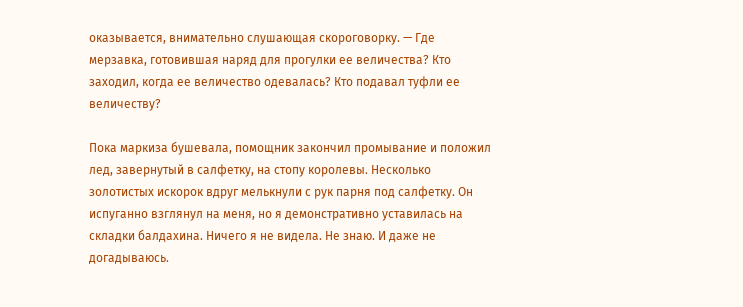оказывается, внимательно слушающая скороговорку. — Где мерзавка, готовившая наряд для прогулки ее величества? Кто заходил, когда ее величество одевалась? Кто подавал туфли ее величеству?

Пока маркиза бушевала, помощник закончил промывание и положил лед, завернутый в салфетку, на стопу королевы. Несколько золотистых искорок вдруг мелькнули с рук парня под салфетку. Он испуганно взглянул на меня, но я демонстративно уставилась на складки балдахина. Ничего я не видела. Не знаю. И даже не догадываюсь.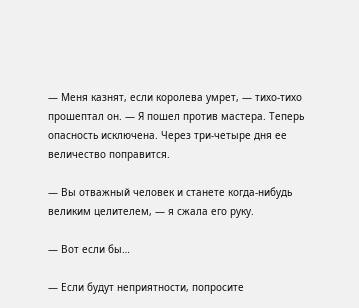— Меня казнят, если королева умрет, — тихо-тихо прошептал он. — Я пошел против мастера. Теперь опасность исключена. Через три-четыре дня ее величество поправится.

— Вы отважный человек и станете когда-нибудь великим целителем, — я сжала его руку.

— Вот если бы…

— Если будут неприятности, попросите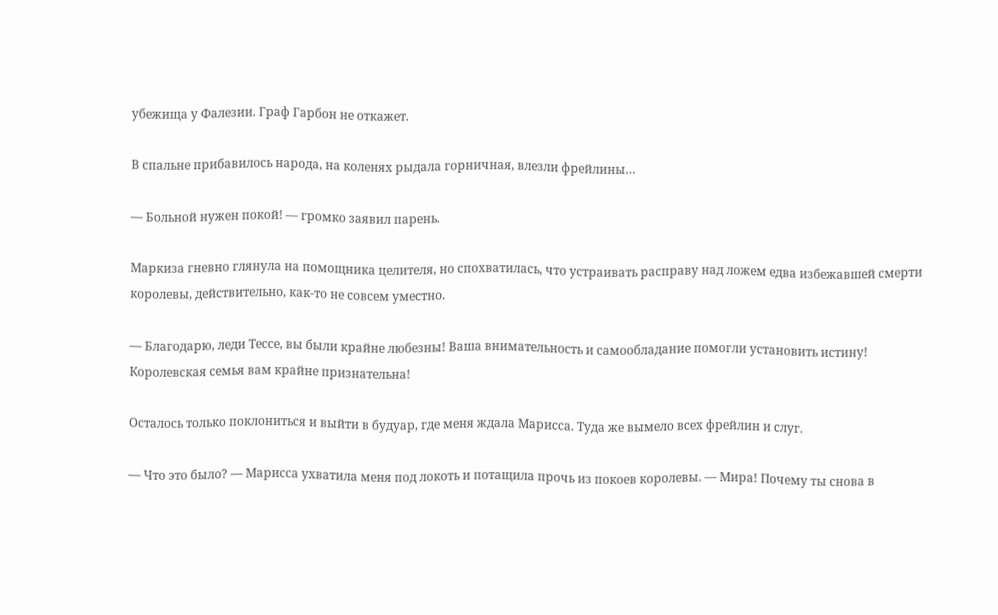убежища у Фалезии. Граф Гарбон не откажет.

В спальне прибавилось народа, на коленях рыдала горничная, влезли фрейлины…

— Больной нужен покой! — громко заявил парень.

Маркиза гневно глянула на помощника целителя, но спохватилась, что устраивать расправу над ложем едва избежавшей смерти королевы, действительно, как-то не совсем уместно.

— Благодарю, леди Тессе, вы были крайне любезны! Ваша внимательность и самообладание помогли установить истину! Королевская семья вам крайне признательна!

Осталось только поклониться и выйти в будуар, где меня ждала Марисса. Туда же вымело всех фрейлин и слуг.

— Что это было? — Марисса ухватила меня под локоть и потащила прочь из покоев королевы. — Мира! Почему ты снова в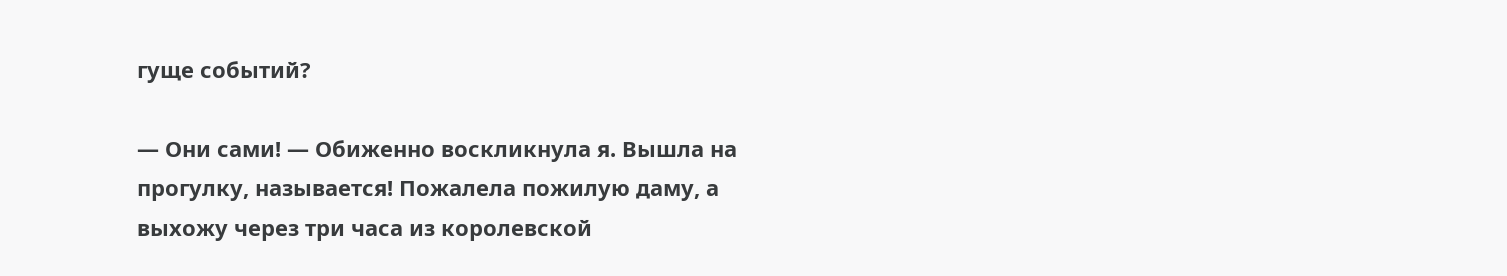гуще событий?

— Они сами! — Обиженно воскликнула я. Вышла на прогулку, называется! Пожалела пожилую даму, а выхожу через три часа из королевской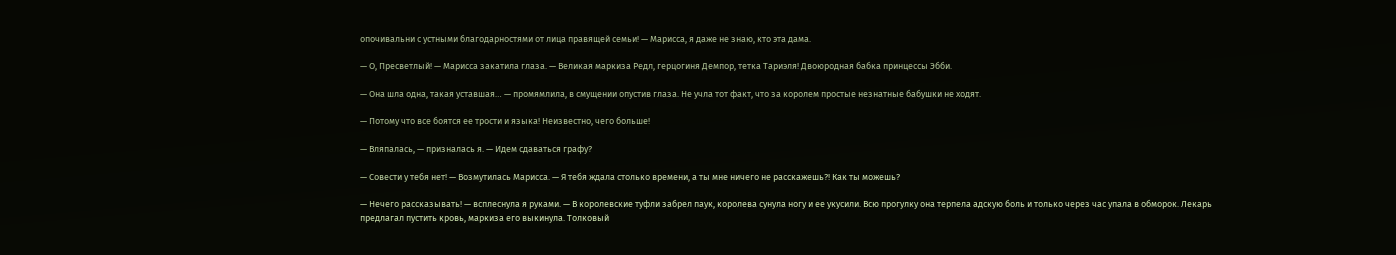опочивальни с устными благодарностями от лица правящей семьи! — Марисса, я даже не знаю, кто эта дама.

— О, Пресветлый! — Марисса закатила глаза. — Великая маркиза Редл, герцогиня Демпор, тетка Тариэля! Двоюродная бабка принцессы Эбби.

— Она шла одна, такая уставшая… — промямлила, в смущении опустив глаза. Не учла тот факт, что за королем простые незнатные бабушки не ходят.

— Потому что все боятся ее трости и языка! Неизвестно, чего больше!

— Вляпалась, — призналась я. — Идем сдаваться графу?

— Совести у тебя нет! — Возмутилась Марисса. — Я тебя ждала столько времени, а ты мне ничего не расскажешь?! Как ты можешь?

— Нечего рассказывать! — всплеснула я руками. — В королевские туфли забрел паук, королева сунула ногу и ее укусили. Всю прогулку она терпела адскую боль и только через час упала в обморок. Лекарь предлагал пустить кровь, маркиза его выкинула. Толковый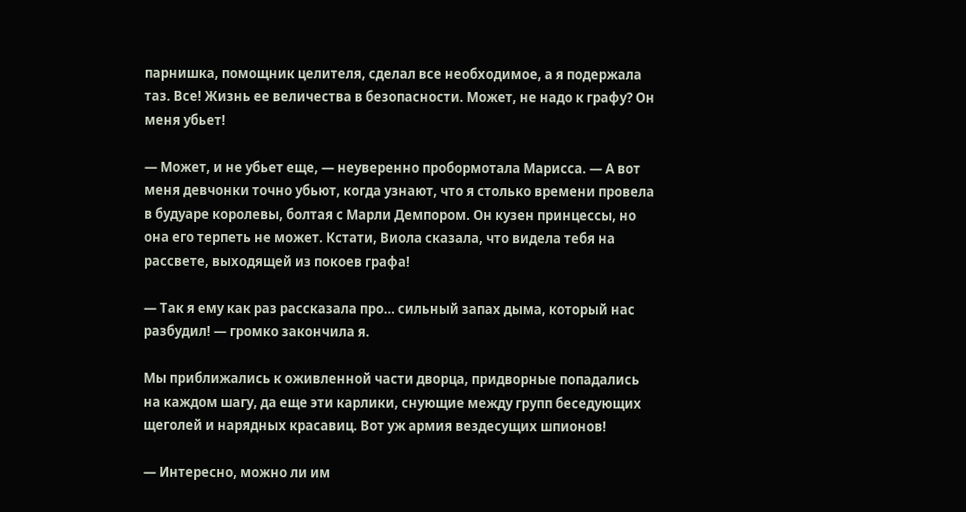парнишка, помощник целителя, сделал все необходимое, а я подержала таз. Все! Жизнь ее величества в безопасности. Может, не надо к графу? Он меня убьет!

— Может, и не убьет еще, — неуверенно пробормотала Марисса. — А вот меня девчонки точно убьют, когда узнают, что я столько времени провела в будуаре королевы, болтая с Марли Демпором. Он кузен принцессы, но она его терпеть не может. Кстати, Виола сказала, что видела тебя на рассвете, выходящей из покоев графа!

— Так я ему как раз рассказала про… сильный запах дыма, который нас разбудил! — громко закончила я.

Мы приближались к оживленной части дворца, придворные попадались на каждом шагу, да еще эти карлики, снующие между групп беседующих щеголей и нарядных красавиц. Вот уж армия вездесущих шпионов!

— Интересно, можно ли им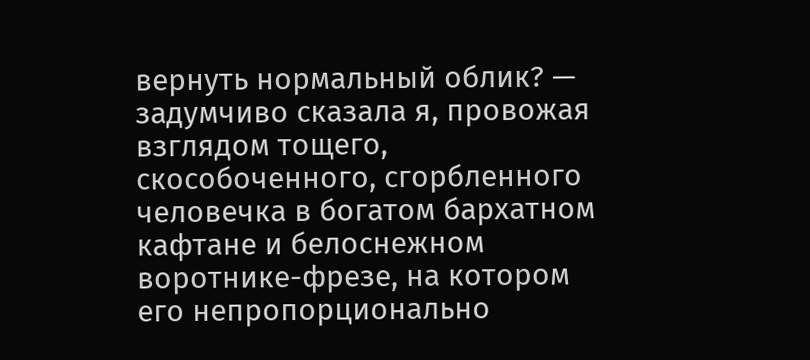вернуть нормальный облик? — задумчиво сказала я, провожая взглядом тощего, скособоченного, сгорбленного человечка в богатом бархатном кафтане и белоснежном воротнике-фрезе, на котором его непропорционально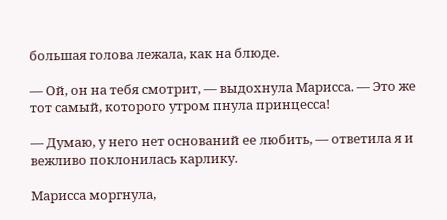большая голова лежала, как на блюде.

— Ой, он на тебя смотрит, — выдохнула Марисса. — Это же тот самый, которого утром пнула принцесса!

— Думаю, у него нет оснований ее любить, — ответила я и вежливо поклонилась карлику.

Марисса моргнула,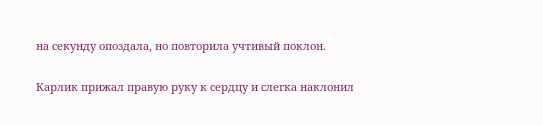на секунду опоздала, но повторила учтивый поклон.

Карлик прижал правую руку к сердцу и слегка наклонил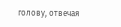голову, отвечая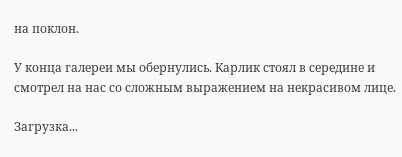на поклон.

У конца галереи мы обернулись. Карлик стоял в середине и смотрел на нас со сложным выражением на некрасивом лице.

Загрузка...